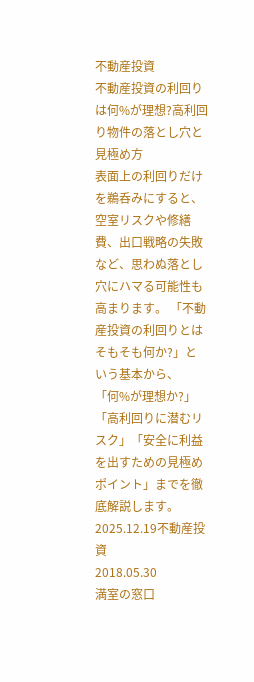不動産投資
不動産投資の利回りは何%が理想?高利回り物件の落とし穴と見極め方
表面上の利回りだけを鵜呑みにすると、空室リスクや修繕費、出口戦略の失敗など、思わぬ落とし穴にハマる可能性も高まります。 「不動産投資の利回りとはそもそも何か?」という基本から、「何%が理想か?」「高利回りに潜むリスク」「安全に利益を出すための見極めポイント」までを徹底解説します。
2025.12.19不動産投資
2018.05.30
満室の窓口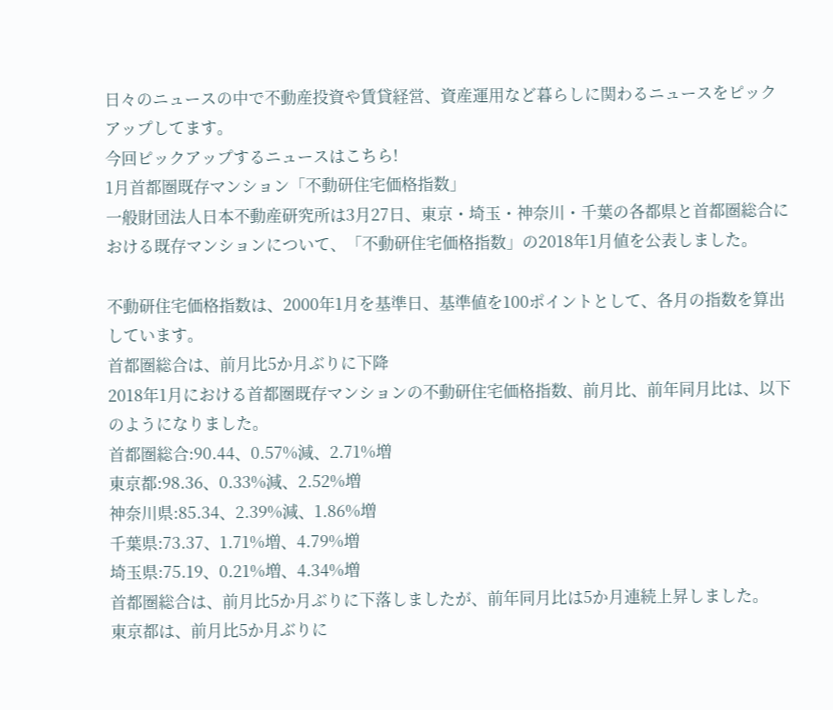日々のニュースの中で不動産投資や賃貸経営、資産運用など暮らしに関わるニュースをピックアップしてます。
今回ピックアップするニュースはこちら!
1月首都圏既存マンション「不動研住宅価格指数」
一般財団法人日本不動産研究所は3月27日、東京・埼玉・神奈川・千葉の各都県と首都圏総合における既存マンションについて、「不動研住宅価格指数」の2018年1月値を公表しました。

不動研住宅価格指数は、2000年1月を基準日、基準値を100ポイントとして、各月の指数を算出しています。
首都圏総合は、前月比5か月ぶりに下降
2018年1月における首都圏既存マンションの不動研住宅価格指数、前月比、前年同月比は、以下のようになりました。
首都圏総合:90.44、0.57%減、2.71%増
東京都:98.36、0.33%減、2.52%増
神奈川県:85.34、2.39%減、1.86%増
千葉県:73.37、1.71%増、4.79%増
埼玉県:75.19、0.21%増、4.34%増
首都圏総合は、前月比5か月ぶりに下落しましたが、前年同月比は5か月連続上昇しました。
東京都は、前月比5か月ぶりに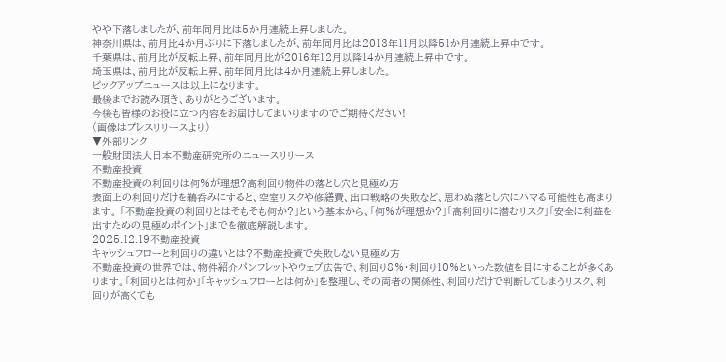やや下落しましたが、前年同月比は5か月連続上昇しました。
神奈川県は、前月比4か月ぶりに下落しましたが、前年同月比は2013年11月以降51か月連続上昇中です。
千葉県は、前月比が反転上昇、前年同月比が2016年12月以降14か月連続上昇中です。
埼玉県は、前月比が反転上昇、前年同月比は4か月連続上昇しました。
ピックアップニュースは以上になります。
最後までお読み頂き、ありがとうございます。
今後も皆様のお役に立つ内容をお届けしてまいりますのでご期待ください!
(画像はプレスリリースより)
▼外部リンク
一般財団法人日本不動産研究所のニュースリリース
不動産投資
不動産投資の利回りは何%が理想?高利回り物件の落とし穴と見極め方
表面上の利回りだけを鵜呑みにすると、空室リスクや修繕費、出口戦略の失敗など、思わぬ落とし穴にハマる可能性も高まります。 「不動産投資の利回りとはそもそも何か?」という基本から、「何%が理想か?」「高利回りに潜むリスク」「安全に利益を出すための見極めポイント」までを徹底解説します。
2025.12.19不動産投資
キャッシュフローと利回りの違いとは?不動産投資で失敗しない見極め方
不動産投資の世界では、物件紹介パンフレットやウェブ広告で、利回り8%・利回り10%といった数値を目にすることが多くあります。「利回りとは何か」「キャッシュフローとは何か」を整理し、その両者の関係性、利回りだけで判断してしまうリスク、利回りが高くても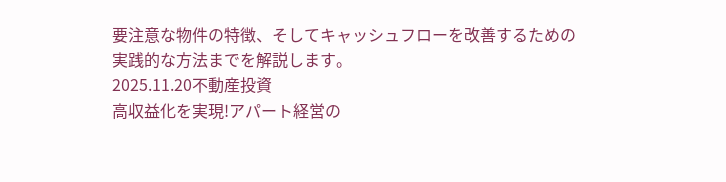要注意な物件の特徴、そしてキャッシュフローを改善するための実践的な方法までを解説します。
2025.11.20不動産投資
高収益化を実現!アパート経営の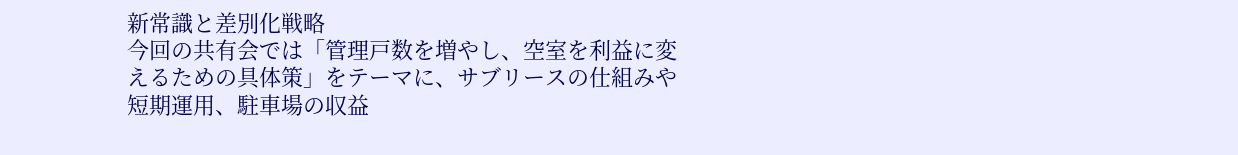新常識と差別化戦略
今回の共有会では「管理戸数を増やし、空室を利益に変えるための具体策」をテーマに、サブリースの仕組みや短期運用、駐車場の収益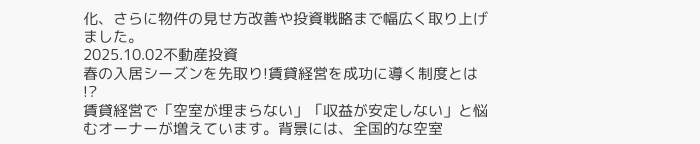化、さらに物件の見せ方改善や投資戦略まで幅広く取り上げました。
2025.10.02不動産投資
春の入居シーズンを先取り!賃貸経営を成功に導く制度とは !?
賃貸経営で「空室が埋まらない」「収益が安定しない」と悩むオーナーが増えています。背景には、全国的な空室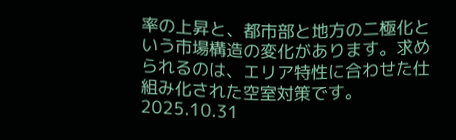率の上昇と、都市部と地方の二極化という市場構造の変化があります。求められるのは、エリア特性に合わせた仕組み化された空室対策です。
2025.10.31